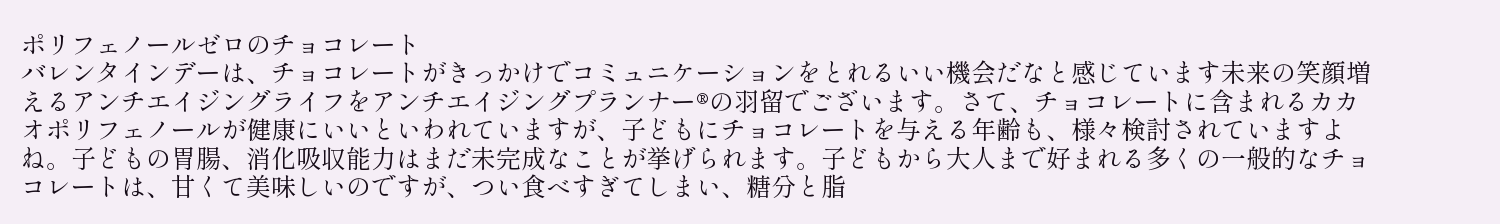ポリフェノールゼロのチョコレート
バレンタインデーは、チョコレートがきっかけでコミュニケーションをとれるいい機会だなと感じています未来の笑顔増えるアンチエイジングライフをアンチエイジングプランナー®の羽留でございます。さて、チョコレートに含まれるカカオポリフェノールが健康にいいといわれていますが、子どもにチョコレートを与える年齢も、様々検討されていますよね。子どもの胃腸、消化吸収能力はまだ未完成なことが挙げられます。子どもから大人まで好まれる多くの一般的なチョコレートは、甘くて美味しいのですが、つい食べすぎてしまい、糖分と脂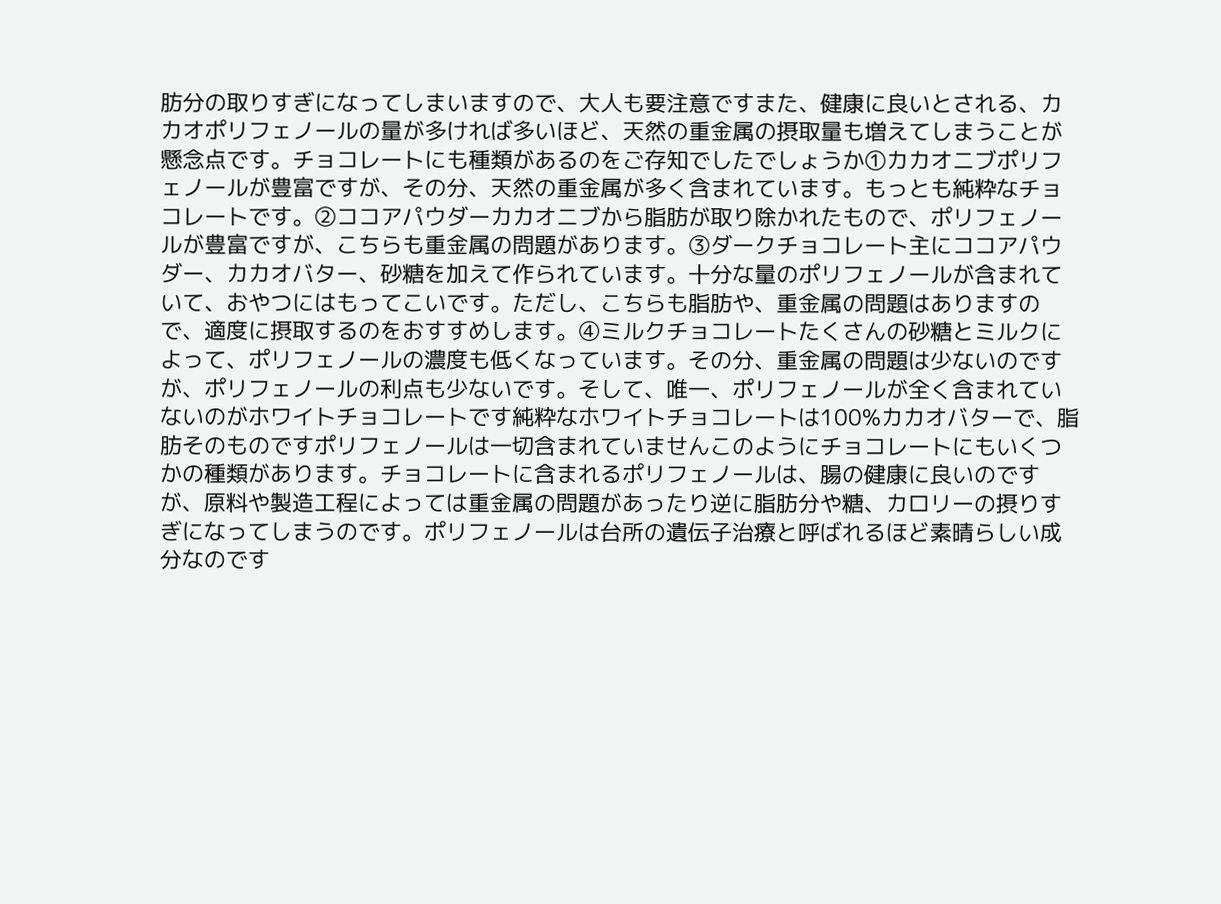肪分の取りすぎになってしまいますので、大人も要注意ですまた、健康に良いとされる、カカオポリフェノールの量が多ければ多いほど、天然の重金属の摂取量も増えてしまうことが懸念点です。チョコレートにも種類があるのをご存知でしたでしょうか①カカオニブポリフェノールが豊富ですが、その分、天然の重金属が多く含まれています。もっとも純粋なチョコレートです。②ココアパウダーカカオニブから脂肪が取り除かれたもので、ポリフェノールが豊富ですが、こちらも重金属の問題があります。③ダークチョコレート主にココアパウダー、カカオバター、砂糖を加えて作られています。十分な量のポリフェノールが含まれていて、おやつにはもってこいです。ただし、こちらも脂肪や、重金属の問題はありますので、適度に摂取するのをおすすめします。④ミルクチョコレートたくさんの砂糖とミルクによって、ポリフェノールの濃度も低くなっています。その分、重金属の問題は少ないのですが、ポリフェノールの利点も少ないです。そして、唯一、ポリフェノールが全く含まれていないのがホワイトチョコレートです純粋なホワイトチョコレートは100%カカオバターで、脂肪そのものですポリフェノールは一切含まれていませんこのようにチョコレートにもいくつかの種類があります。チョコレートに含まれるポリフェノールは、腸の健康に良いのですが、原料や製造工程によっては重金属の問題があったり逆に脂肪分や糖、カロリーの摂りすぎになってしまうのです。ポリフェノールは台所の遺伝子治療と呼ばれるほど素晴らしい成分なのです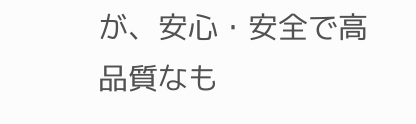が、安心・安全で高品質なも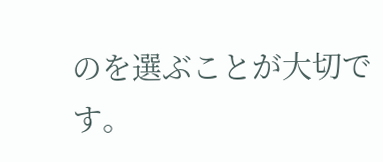のを選ぶことが大切です。